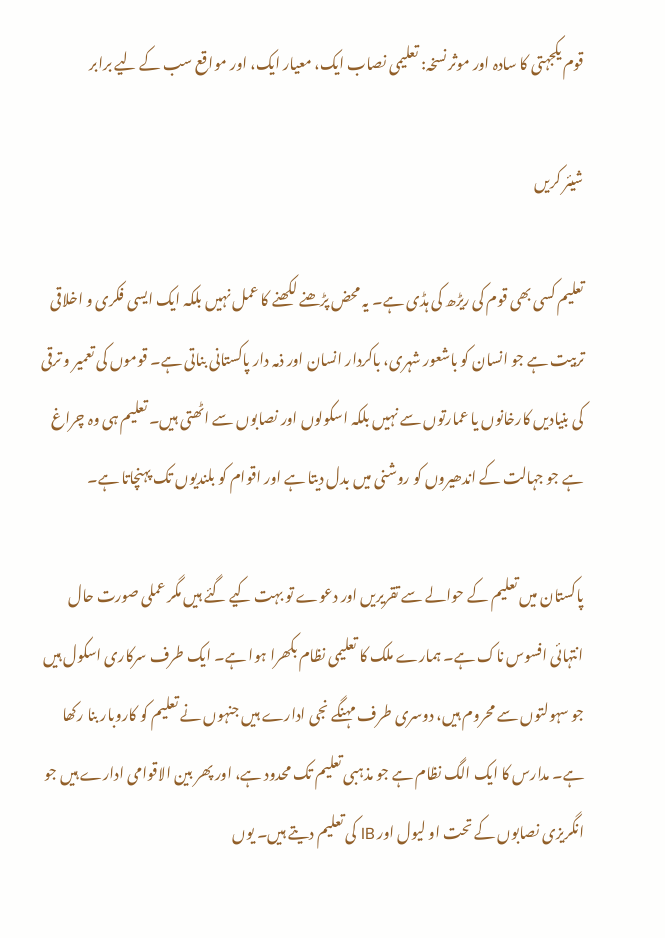قوم یکجہتی کا سادہ اور موثر نسخہ: تعلیمی نصاب ایک، معیار ایک، اور مواقع سب کے لیے برابر

شیئر کریں

تعلیم کسی بھی قوم کی ریڑھ کی ہڈی ہے۔ یہ محض پڑھنے لکھنے کا عمل نہیں بلکہ ایک ایسی فکری و اخلاقی تربیت ہے جو انسان کو باشعور شہری، باکردار انسان اور ذمہ دار پاکستانی بناتی ہے۔ قوموں کی تعمیر و ترقی کی بنیادیں کارخانوں یا عمارتوں سے نہیں بلکہ اسکولوں اور نصابوں سے اٹھتی ہیں۔ تعلیم ہی وہ چراغ ہے جو جہالت کے اندھیروں کو روشنی میں بدل دیتا ہے اور اقوام کو بلندیوں تک پہنچاتا ہے۔

پاکستان میں تعلیم کے حوالے سے تقریریں اور دعوے تو بہت کیے گئے ہیں مگر عملی صورت حال انتہائی افسوس ناک ہے۔ ہمارے ملک کا تعلیمی نظام بکھرا ہوا ہے۔ ایک طرف سرکاری اسکول ہیں جو سہولتوں سے محروم ہیں، دوسری طرف مہنگے نجی ادارے ہیں جنہوں نے تعلیم کو کاروبار بنا رکھا ہے۔ مدارس کا ایک الگ نظام ہے جو مذہبی تعلیم تک محدود ہے، اور پھر بین الاقوامی ادارے ہیں جو انگریزی نصابوں کے تحت او لیول اور IB کی تعلیم دیتے ہیں۔ یوں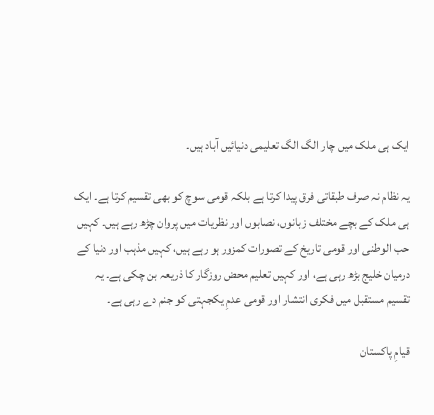ایک ہی ملک میں چار الگ الگ تعلیمی دنیائیں آباد ہیں۔

یہ نظام نہ صرف طبقاتی فرق پیدا کرتا ہے بلکہ قومی سوچ کو بھی تقسیم کرتا ہے۔ ایک ہی ملک کے بچے مختلف زبانوں، نصابوں اور نظریات میں پروان چڑھ رہے ہیں۔ کہیں حب الوطنی اور قومی تاریخ کے تصورات کمزور ہو رہے ہیں، کہیں مذہب اور دنیا کے درمیان خلیج بڑھ رہی ہے، اور کہیں تعلیم محض روزگار کا ذریعہ بن چکی ہے۔ یہ تقسیم مستقبل میں فکری انتشار اور قومی عدمِ یکجہتی کو جنم دے رہی ہے۔

قیامِ پاکستان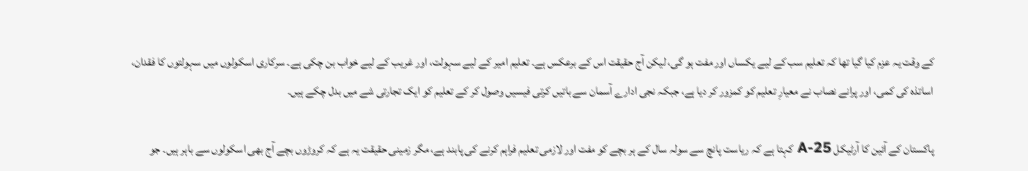کے وقت یہ عزم کیا گیا تھا کہ تعلیم سب کے لیے یکساں اور مفت ہو گی، لیکن آج حقیقت اس کے برعکس ہے۔ تعلیم امیر کے لیے سہولت، اور غریب کے لیے خواب بن چکی ہے۔ سرکاری اسکولوں میں سہولتوں کا فقدان، اساتذہ کی کمی، اور پرانے نصاب نے معیارِ تعلیم کو کمزور کر دیا ہے، جبکہ نجی ادارے آسمان سے باتیں کرتی فیسیں وصول کر کے تعلیم کو ایک تجارتی شے میں بدل چکے ہیں۔

پاکستان کے آئین کا آرٹیکل A-25 کہتا ہے کہ ریاست پانچ سے سولہ سال کے ہر بچے کو مفت اور لازمی تعلیم فراہم کرنے کی پابند ہے، مگر زمینی حقیقت یہ ہے کہ کروڑوں بچے آج بھی اسکولوں سے باہر ہیں۔ جو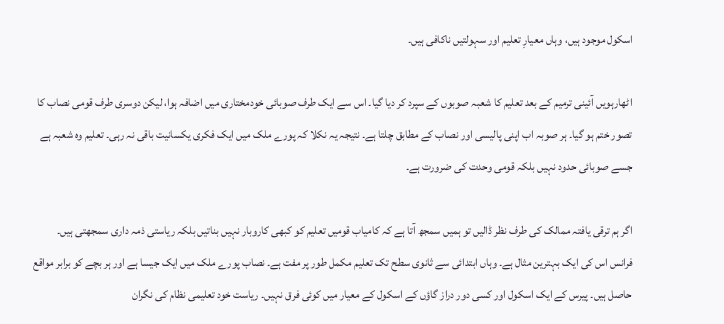اسکول موجود ہیں، وہاں معیارِ تعلیم اور سہولتیں ناکافی ہیں۔

اٹھارہویں آئینی ترمیم کے بعد تعلیم کا شعبہ صوبوں کے سپرد کر دیا گیا۔ اس سے ایک طرف صوبائی خودمختاری میں اضافہ ہوا، لیکن دوسری طرف قومی نصاب کا تصور ختم ہو گیا۔ ہر صوبہ اب اپنی پالیسی اور نصاب کے مطابق چلتا ہے۔ نتیجہ یہ نکلا کہ پورے ملک میں ایک فکری یکسانیت باقی نہ رہی۔ تعلیم وہ شعبہ ہے جسے صوبائی حدود نہیں بلکہ قومی وحدت کی ضرورت ہے۔

اگر ہم ترقی یافتہ ممالک کی طرف نظر ڈالیں تو ہمیں سمجھ آتا ہے کہ کامیاب قومیں تعلیم کو کبھی کاروبار نہیں بناتیں بلکہ ریاستی ذمہ داری سمجھتی ہیں۔ فرانس اس کی ایک بہترین مثال ہے۔ وہاں ابتدائی سے ثانوی سطح تک تعلیم مکمل طور پر مفت ہے۔ نصاب پورے ملک میں ایک جیسا ہے اور ہر بچے کو برابر مواقع حاصل ہیں۔ پیرس کے ایک اسکول اور کسی دور دراز گاؤں کے اسکول کے معیار میں کوئی فرق نہیں۔ ریاست خود تعلیمی نظام کی نگران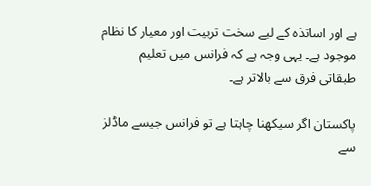ہے اور اساتذہ کے لیے سخت تربیت اور معیار کا نظام موجود ہے۔ یہی وجہ ہے کہ فرانس میں تعلیم طبقاتی فرق سے بالاتر ہے۔

پاکستان اگر سیکھنا چاہتا ہے تو فرانس جیسے ماڈلز سے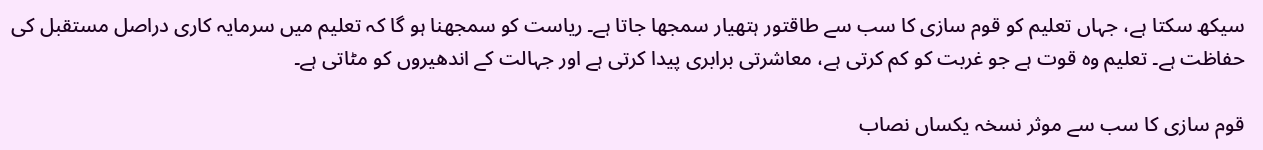سیکھ سکتا ہے، جہاں تعلیم کو قوم سازی کا سب سے طاقتور ہتھیار سمجھا جاتا ہے۔ ریاست کو سمجھنا ہو گا کہ تعلیم میں سرمایہ کاری دراصل مستقبل کی حفاظت ہے۔ تعلیم وہ قوت ہے جو غربت کو کم کرتی ہے، معاشرتی برابری پیدا کرتی ہے اور جہالت کے اندھیروں کو مٹاتی ہے۔

قوم سازی کا سب سے موثر نسخہ یکساں نصاب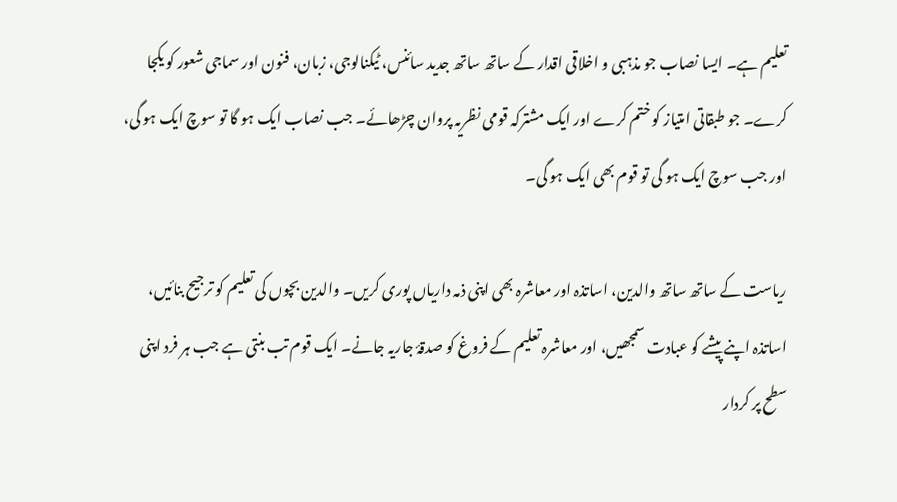تعلیم ہے۔ ایسا نصاب جو مذہبی و اخلاقی اقدار کے ساتھ ساتھ جدید سائنس، ٹیکنالوجی، زبان، فنون اور سماجی شعور کو یکجا کرے۔ جو طبقاتی امتیاز کو ختم کرے اور ایک مشترکہ قومی نظریہ پروان چڑھائے۔ جب نصاب ایک ہو گا تو سوچ ایک ہو گی، اور جب سوچ ایک ہو گی تو قوم بھی ایک ہو گی۔

ریاست کے ساتھ ساتھ والدین، اساتذہ اور معاشرہ بھی اپنی ذمہ داریاں پوری کریں۔ والدین بچوں کی تعلیم کو ترجیح بنائیں، اساتذہ اپنے پیشے کو عبادت سمجھیں، اور معاشرہ تعلیم کے فروغ کو صدقۂ جاریہ جانے۔ ایک قوم تب بنتی ہے جب ہر فرد اپنی سطح پر کردار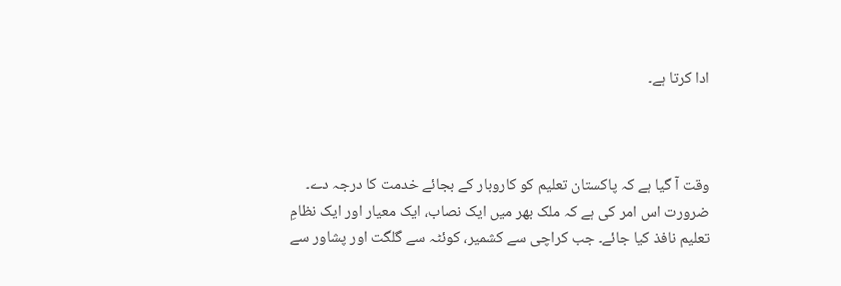ادا کرتا ہے۔



وقت آ گیا ہے کہ پاکستان تعلیم کو کاروبار کے بجائے خدمت کا درجہ دے۔ ضرورت اس امر کی ہے کہ ملک بھر میں ایک نصاب، ایک معیار اور ایک نظامِ تعلیم نافذ کیا جائے۔ جب کراچی سے کشمیر، کوئٹہ سے گلگت اور پشاور سے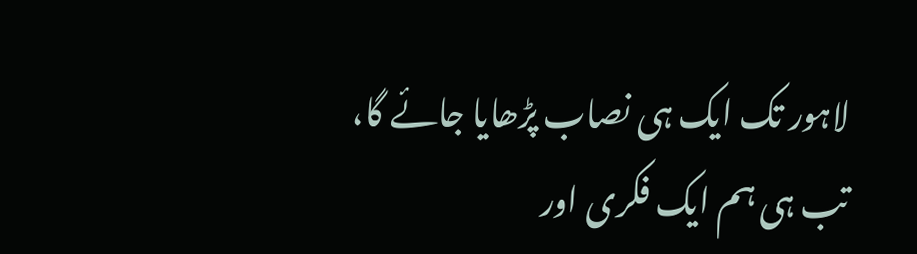لاہور تک ایک ہی نصاب پڑھایا جائے گا، تب ہی ہم ایک فکری اور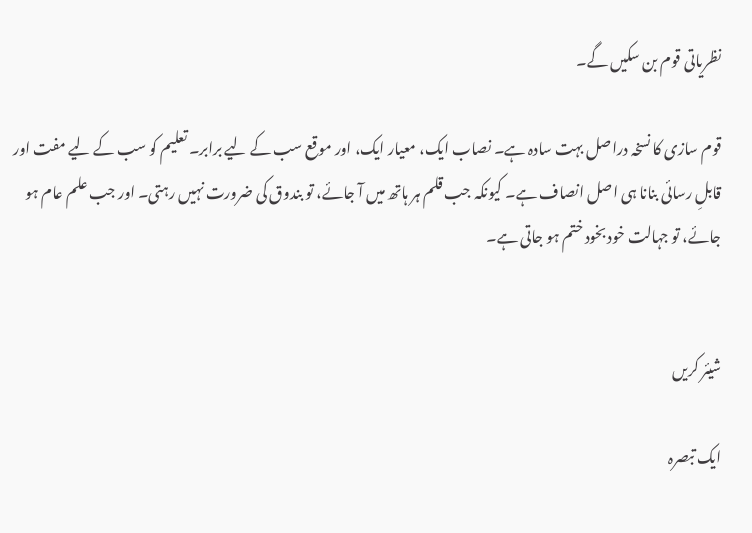نظریاتی قوم بن سکیں گے۔

قوم سازی کا نسخہ دراصل بہت سادہ ہے۔ نصاب ایک، معیار ایک، اور موقع سب کے لیے برابر۔ تعلیم کو سب کے لیے مفت اور قابلِ رسائی بنانا ہی اصل انصاف ہے۔ کیونکہ جب قلم ہر ہاتھ میں آ جائے، تو بندوق کی ضرورت نہیں رہتی۔ اور جب علم عام ہو جائے، تو جہالت خود بخود ختم ہو جاتی ہے۔


شیئر کریں

ایک تبصرہ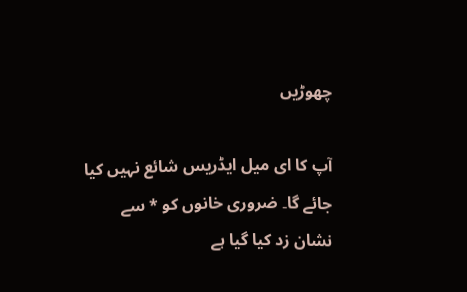چھوڑیں

آپ کا ای میل ایڈریس شائع نہیں کیا جائے گا۔ ضروری خانوں کو * سے نشان زد کیا گیا ہے